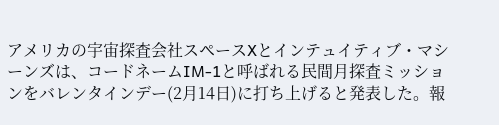アメリカの宇宙探査会社スペースXとインテュイティブ・マシーンズは、コードネームIM-1と呼ばれる民間月探査ミッションをバレンタインデー(2月14日)に打ち上げると発表した。報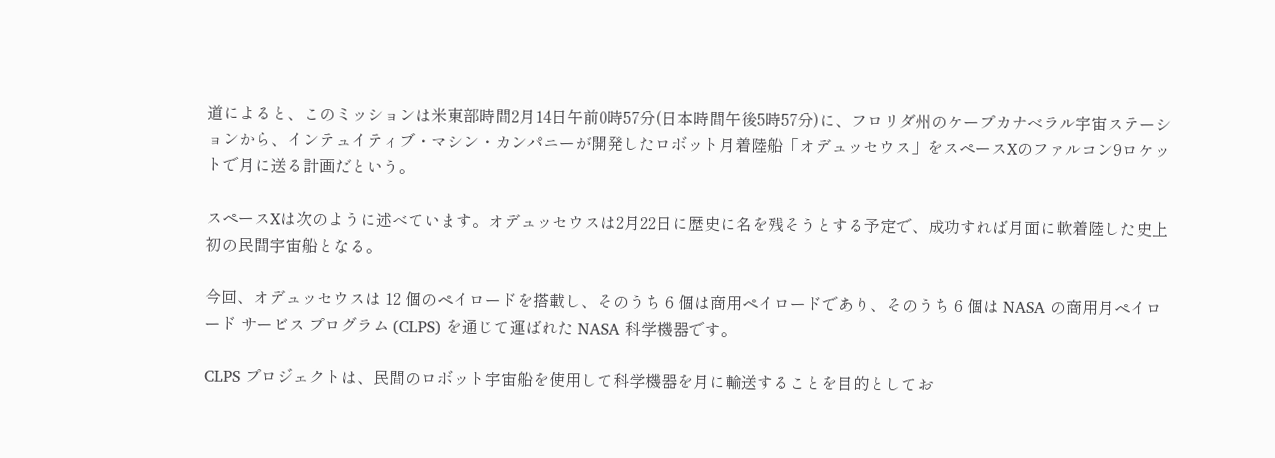道によると、このミッションは米東部時間2月14日午前0時57分(日本時間午後5時57分)に、フロリダ州のケープカナベラル宇宙ステーションから、インテュイティブ・マシン・カンパニーが開発したロボット月着陸船「オデュッセウス」をスペースXのファルコン9ロケットで月に送る計画だという。

スペースXは次のように述べています。オデュッセウスは2月22日に歴史に名を残そうとする予定で、成功すれば月面に軟着陸した史上初の民間宇宙船となる。

今回、オデュッセウスは 12 個のペイロードを搭載し、そのうち 6 個は商用ペイロードであり、そのうち 6 個は NASA の商用月ペイロード サービス プログラム (CLPS) を通じて運ばれた NASA 科学機器です。

CLPS プロジェクトは、民間のロボット宇宙船を使用して科学機器を月に輸送することを目的としてお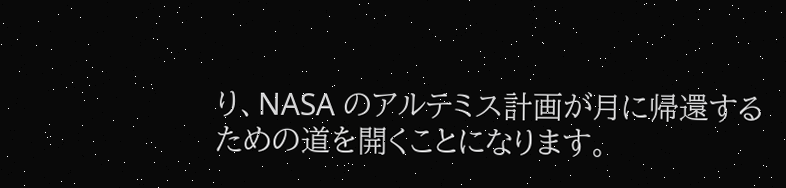り、NASA のアルテミス計画が月に帰還するための道を開くことになります。